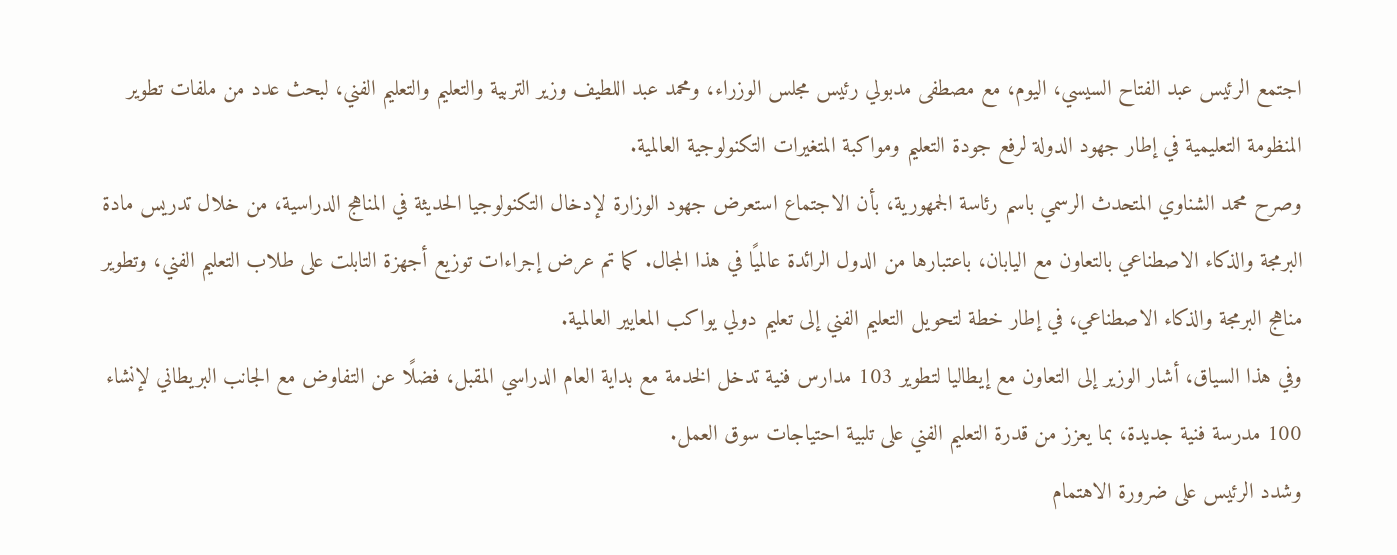اجتمع الرئيس عبد الفتاح السيسي، اليوم، مع مصطفى مدبولي رئيس مجلس الوزراء، ومحمد عبد اللطيف وزير التربية والتعليم والتعليم الفني، لبحث عدد من ملفات تطوير المنظومة التعليمية في إطار جهود الدولة لرفع جودة التعليم ومواكبة المتغيرات التكنولوجية العالمية.
وصرح محمد الشناوي المتحدث الرسمي باسم رئاسة الجمهورية، بأن الاجتماع استعرض جهود الوزارة لإدخال التكنولوجيا الحديثة في المناهج الدراسية، من خلال تدريس مادة البرمجة والذكاء الاصطناعي بالتعاون مع اليابان، باعتبارها من الدول الرائدة عالميًا في هذا المجال. كما تم عرض إجراءات توزيع أجهزة التابلت على طلاب التعليم الفني، وتطوير مناهج البرمجة والذكاء الاصطناعي، في إطار خطة لتحويل التعليم الفني إلى تعليم دولي يواكب المعايير العالمية.
وفي هذا السياق، أشار الوزير إلى التعاون مع إيطاليا لتطوير 103 مدارس فنية تدخل الخدمة مع بداية العام الدراسي المقبل، فضلًا عن التفاوض مع الجانب البريطاني لإنشاء 100 مدرسة فنية جديدة، بما يعزز من قدرة التعليم الفني على تلبية احتياجات سوق العمل.
وشدد الرئيس على ضرورة الاهتمام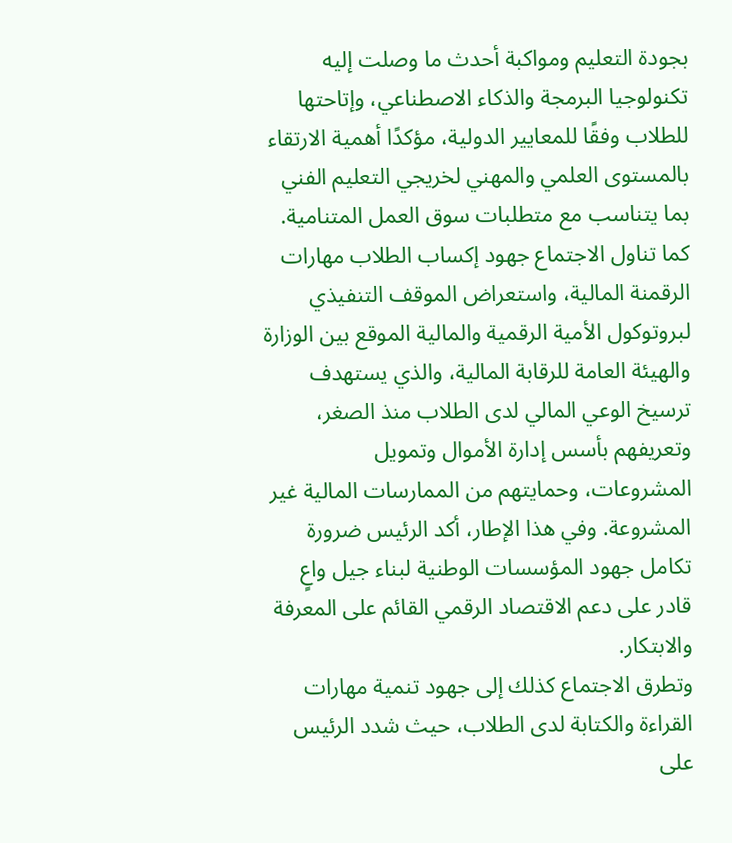بجودة التعليم ومواكبة أحدث ما وصلت إليه تكنولوجيا البرمجة والذكاء الاصطناعي، وإتاحتها للطلاب وفقًا للمعايير الدولية، مؤكدًا أهمية الارتقاء بالمستوى العلمي والمهني لخريجي التعليم الفني بما يتناسب مع متطلبات سوق العمل المتنامية.
كما تناول الاجتماع جهود إكساب الطلاب مهارات الرقمنة المالية، واستعراض الموقف التنفيذي لبروتوكول الأمية الرقمية والمالية الموقع بين الوزارة والهيئة العامة للرقابة المالية، والذي يستهدف ترسيخ الوعي المالي لدى الطلاب منذ الصغر، وتعريفهم بأسس إدارة الأموال وتمويل المشروعات، وحمايتهم من الممارسات المالية غير المشروعة. وفي هذا الإطار، أكد الرئيس ضرورة تكامل جهود المؤسسات الوطنية لبناء جيل واعٍ قادر على دعم الاقتصاد الرقمي القائم على المعرفة والابتكار.
وتطرق الاجتماع كذلك إلى جهود تنمية مهارات القراءة والكتابة لدى الطلاب، حيث شدد الرئيس على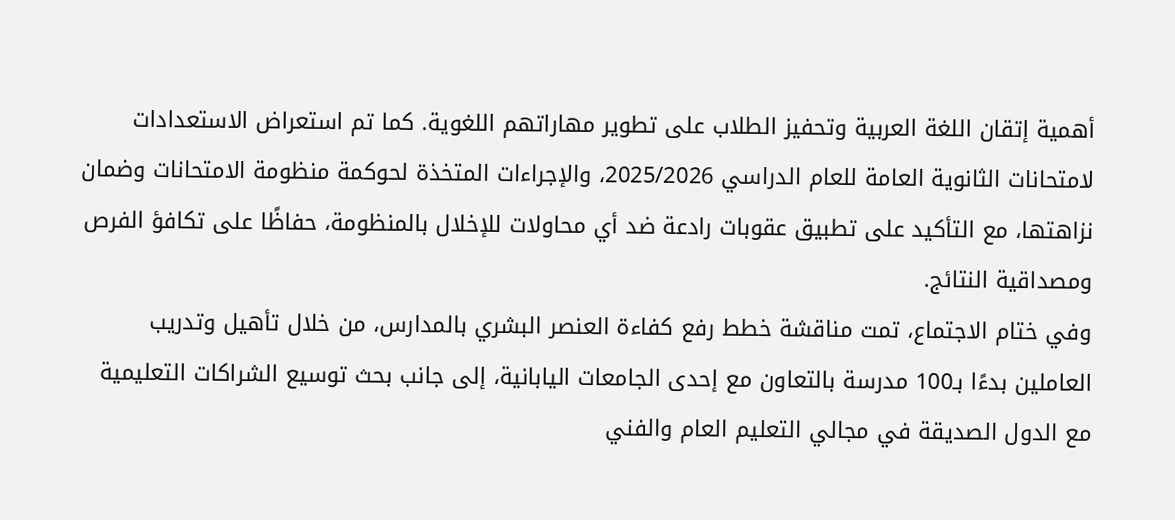أهمية إتقان اللغة العربية وتحفيز الطلاب على تطوير مهاراتهم اللغوية. كما تم استعراض الاستعدادات لامتحانات الثانوية العامة للعام الدراسي 2025/2026، والإجراءات المتخذة لحوكمة منظومة الامتحانات وضمان نزاهتها، مع التأكيد على تطبيق عقوبات رادعة ضد أي محاولات للإخلال بالمنظومة، حفاظًا على تكافؤ الفرص ومصداقية النتائج.
وفي ختام الاجتماع، تمت مناقشة خطط رفع كفاءة العنصر البشري بالمدارس، من خلال تأهيل وتدريب العاملين بدءًا بـ100 مدرسة بالتعاون مع إحدى الجامعات اليابانية، إلى جانب بحث توسيع الشراكات التعليمية مع الدول الصديقة في مجالي التعليم العام والفني